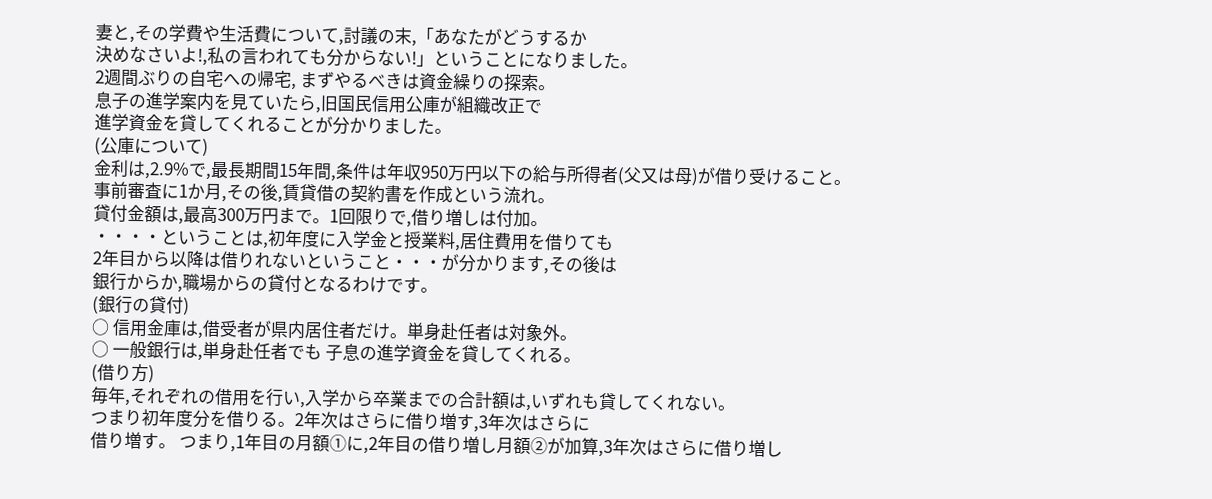妻と,その学費や生活費について,討議の末,「あなたがどうするか
決めなさいよ!,私の言われても分からない!」ということになりました。
2週間ぶりの自宅への帰宅, まずやるべきは資金繰りの探索。
息子の進学案内を見ていたら,旧国民信用公庫が組織改正で
進学資金を貸してくれることが分かりました。
(公庫について)
金利は,2.9%で,最長期間15年間,条件は年収950万円以下の給与所得者(父又は母)が借り受けること。
事前審査に1か月,その後,賃貸借の契約書を作成という流れ。
貸付金額は,最高300万円まで。1回限りで,借り増しは付加。
・・・・ということは,初年度に入学金と授業料,居住費用を借りても
2年目から以降は借りれないということ・・・が分かります,その後は
銀行からか,職場からの貸付となるわけです。
(銀行の貸付)
○ 信用金庫は,借受者が県内居住者だけ。単身赴任者は対象外。
○ 一般銀行は,単身赴任者でも 子息の進学資金を貸してくれる。
(借り方)
毎年,それぞれの借用を行い,入学から卒業までの合計額は,いずれも貸してくれない。
つまり初年度分を借りる。2年次はさらに借り増す,3年次はさらに
借り増す。 つまり,1年目の月額①に,2年目の借り増し月額②が加算,3年次はさらに借り増し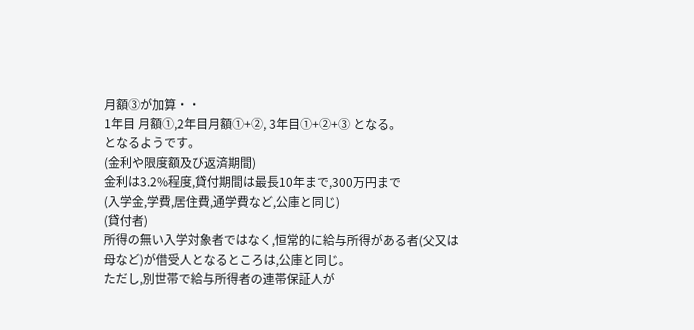月額③が加算・・
1年目 月額①,2年目月額①+②, 3年目①+②+③ となる。
となるようです。
(金利や限度額及び返済期間)
金利は3.2%程度,貸付期間は最長10年まで,300万円まで
(入学金,学費,居住費,通学費など,公庫と同じ)
(貸付者)
所得の無い入学対象者ではなく,恒常的に給与所得がある者(父又は母など)が借受人となるところは,公庫と同じ。
ただし,別世帯で給与所得者の連帯保証人が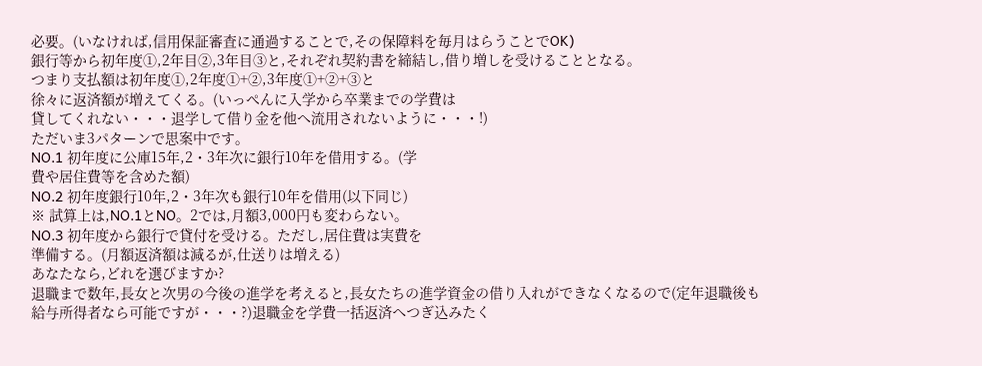必要。(いなければ,信用保証審査に通過することで,その保障料を毎月はらうことでOK)
銀行等から初年度①,2年目②,3年目③と,それぞれ契約書を締結し,借り増しを受けることとなる。
つまり支払額は初年度①,2年度①+②,3年度①+②+③と
徐々に返済額が増えてくる。(いっぺんに入学から卒業までの学費は
貸してくれない・・・退学して借り金を他へ流用されないように・・・!)
ただいま3パターンで思案中です。
NO.1 初年度に公庫15年,2・3年次に銀行10年を借用する。(学
費や居住費等を含めた額)
NO.2 初年度銀行10年,2・3年次も銀行10年を借用(以下同じ)
※ 試算上は,NO.1とNO。2では,月額3,000円も変わらない。
NO.3 初年度から銀行で貸付を受ける。ただし,居住費は実費を
準備する。(月額返済額は減るが,仕送りは増える)
あなたなら,どれを選びますか?
退職まで数年,長女と次男の今後の進学を考えると,長女たちの進学資金の借り入れができなくなるので(定年退職後も給与所得者なら可能ですが・・・?)退職金を学費一括返済へつぎ込みたく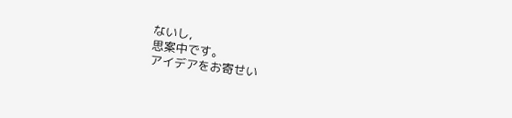ないし,
思案中です。
アイデアをお寄せい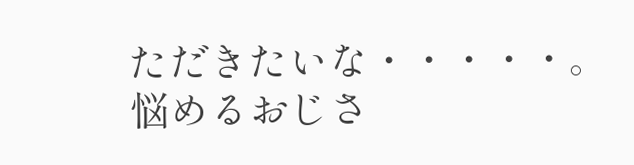ただきたいな・・・・・。
悩めるおじさ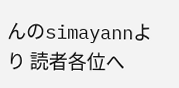んのsimayannより 読者各位へ